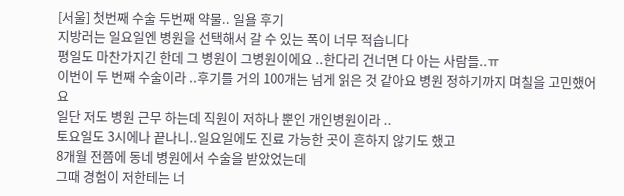[서울] 첫번째 수술 두번째 약물.. 일욜 후기
지방러는 일요일엔 병원을 선택해서 갈 수 있는 폭이 너무 적습니다
평일도 마찬가지긴 한데 그 병원이 그병원이에요 ..한다리 건너면 다 아는 사람들..ㅠ
이번이 두 번째 수술이라 ..후기를 거의 100개는 넘게 읽은 것 같아요 병원 정하기까지 며칠을 고민했어요
일단 저도 병원 근무 하는데 직원이 저하나 뿐인 개인병원이라 ..
토요일도 3시에나 끝나니..일요일에도 진료 가능한 곳이 흔하지 않기도 했고
8개월 전쯤에 동네 병원에서 수술을 받았었는데
그때 경험이 저한테는 너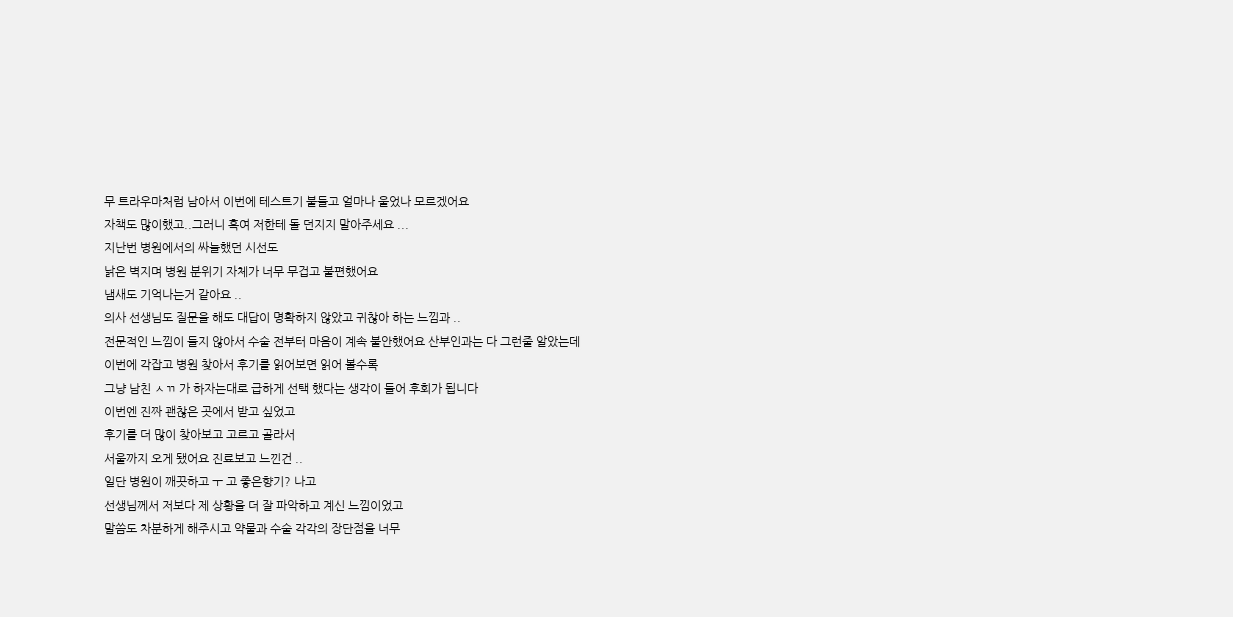무 트라우마처럼 남아서 이번에 테스트기 붙들고 얼마나 울었나 모르겠어요
자책도 많이했고..그러니 혹여 저한테 돌 던지지 말아주세요 ...
지난번 병원에서의 싸늘했던 시선도
낡은 벽지며 병원 분위기 자체가 너무 무겁고 불편했어요
냄새도 기억나는거 같아요 ..
의사 선생님도 질문을 해도 대답이 명확하지 않았고 귀찮아 하는 느낌과 ..
전문적인 느낌이 들지 않아서 수술 전부터 마음이 계속 불안했어요 산부인과는 다 그런줄 알았는데
이번에 각잡고 병원 찾아서 후기를 읽어보면 읽어 볼수록
그냥 남친 ㅅㄲ 가 하자는대로 급하게 선택 했다는 생각이 들어 후회가 됩니다
이번엔 진짜 괜찮은 곳에서 받고 싶었고
후기를 더 많이 찾아보고 고르고 골라서
서울까지 오게 됐어요 진료보고 느낀건 ..
일단 병원이 깨끗하고 ㅜ 고 좋은향기? 나고
선생님께서 저보다 제 상황을 더 잘 파악하고 계신 느낌이었고
말씀도 차분하게 해주시고 약물과 수술 각각의 장단점을 너무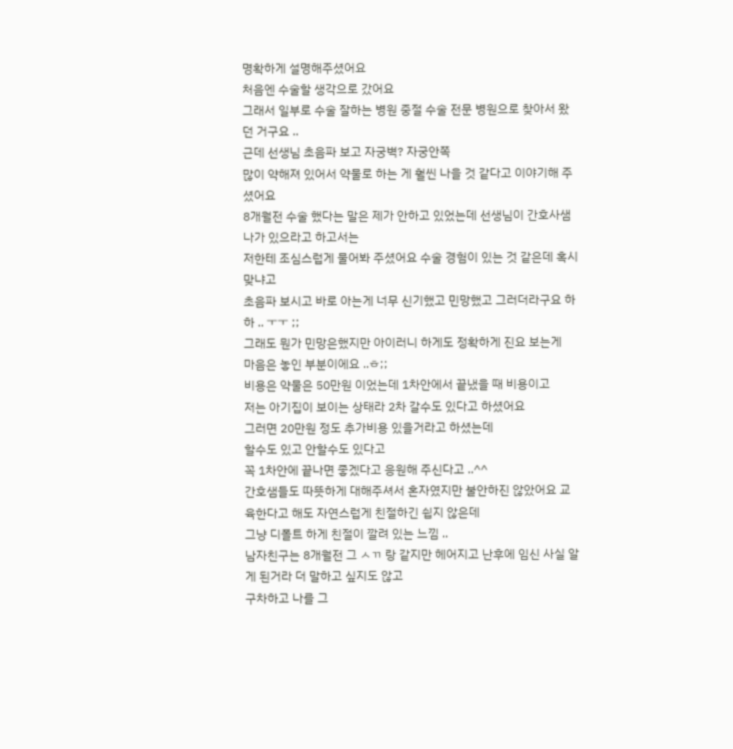명확하게 설명해주셨어요
처음엔 수술할 생각으로 갔어요
그래서 일부로 수술 잘하는 병원 중절 수술 전문 병원으로 찾아서 왔던 거구요 ..
근데 선생님 초음파 보고 자궁벽? 자궁안쪽
많이 약해져 있어서 약물로 하는 게 훨씬 나을 것 같다고 이야기해 주셨어요
8개월전 수술 했다는 말은 제가 안하고 있었는데 선생님이 간호사샘 나가 있으라고 하고서는
저한테 조심스럽게 물어봐 주셨어요 수술 경험이 있는 것 같은데 혹시 맞냐고
초음파 보시고 바로 아는게 너무 신기했고 민망했고 그러더라구요 하하 .. ㅜㅜ ;;
그래도 뭔가 민망은했지만 아이러니 하게도 정확하게 진요 보는게
마음은 놓인 부분이에요 ..ㅎ;;
비용은 약물은 50만원 이었는데 1차안에서 끝냈을 때 비용이고
저는 아기집이 보이는 상태라 2차 갈수도 있다고 하셨어요
그러면 20만원 정도 추가비용 있을거라고 하셨는데
할수도 있고 안할수도 있다고
꼭 1차안에 끝나면 좋겠다고 응원해 주신다고 ..^^
간호샘들도 따뜻하게 대해주셔서 혼자였지만 불안하진 않았어요 교육한다고 해도 자연스럽게 친절하긴 쉽지 않은데
그냥 디폴트 하게 친절이 깔려 있는 느낌 ..
남자친구는 8개월전 그 ㅅㄲ 랑 같지만 헤어지고 난후에 임신 사실 알게 된거라 더 말하고 싶지도 않고
구차하고 나를 그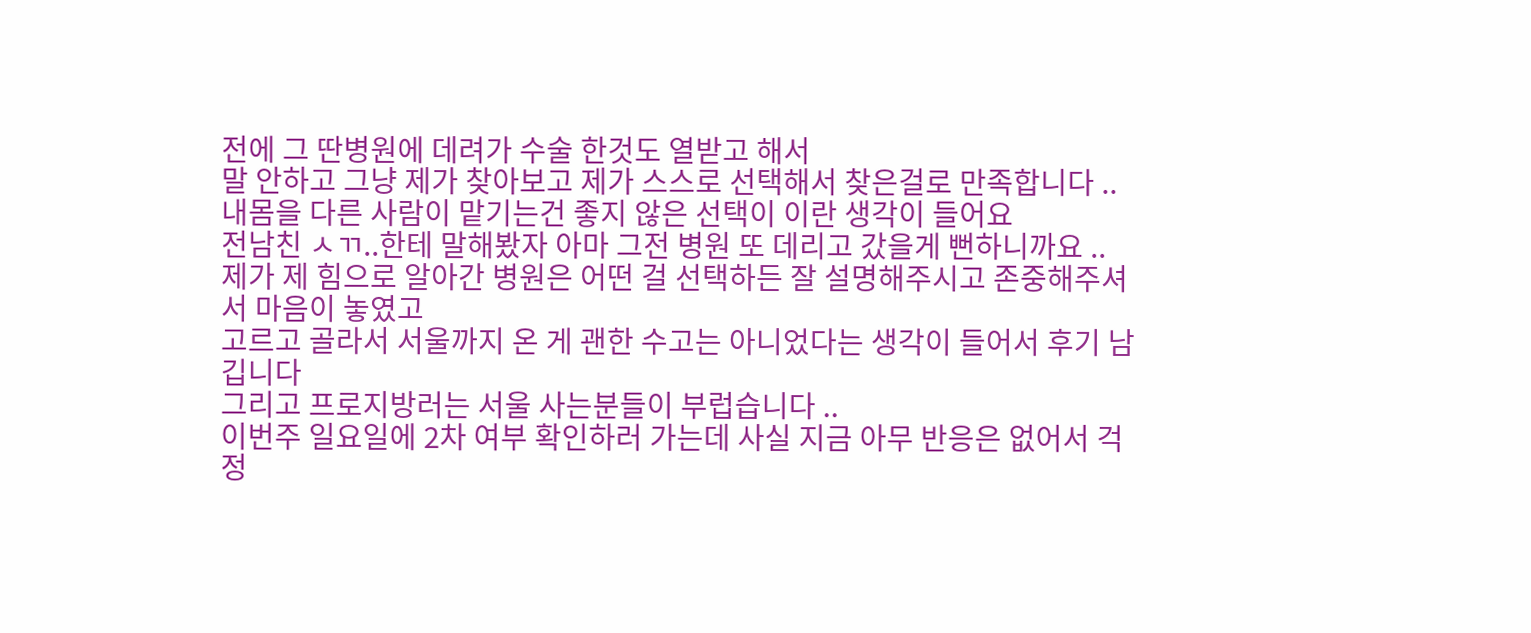전에 그 딴병원에 데려가 수술 한것도 열받고 해서
말 안하고 그냥 제가 찾아보고 제가 스스로 선택해서 찾은걸로 만족합니다 ..
내몸을 다른 사람이 맡기는건 좋지 않은 선택이 이란 생각이 들어요
전남친 ㅅㄲ..한테 말해봤자 아마 그전 병원 또 데리고 갔을게 뻔하니까요 ..
제가 제 힘으로 알아간 병원은 어떤 걸 선택하든 잘 설명해주시고 존중해주셔서 마음이 놓였고
고르고 골라서 서울까지 온 게 괜한 수고는 아니었다는 생각이 들어서 후기 남깁니다
그리고 프로지방러는 서울 사는분들이 부럽습니다 ..
이번주 일요일에 2차 여부 확인하러 가는데 사실 지금 아무 반응은 없어서 걱정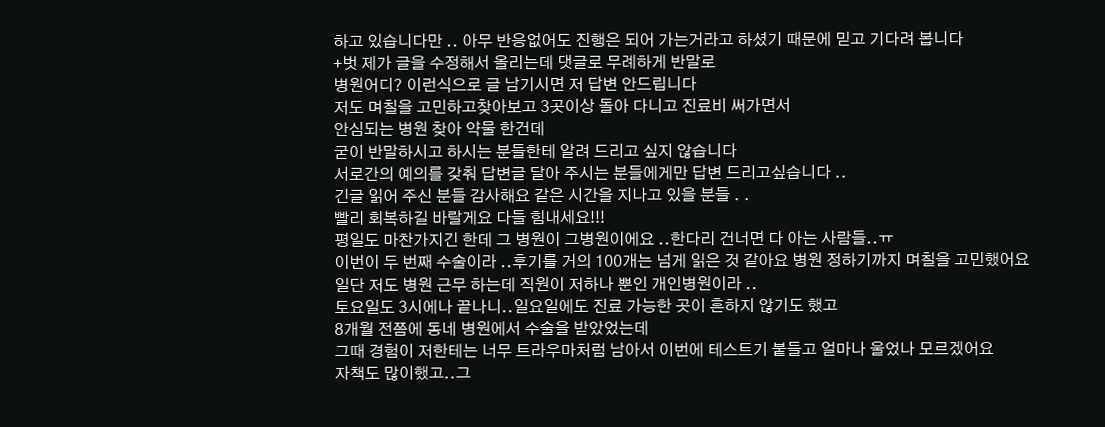하고 있습니다만 .. 아무 반응없어도 진행은 되어 가는거라고 하셨기 때문에 믿고 기다려 봅니다
+벗 제가 글을 수정해서 올리는데 댓글로 무례하게 반말로
병원어디? 이런식으로 글 남기시면 저 답변 안드립니다
저도 며칠을 고민하고찾아보고 3곳이상 돌아 다니고 진료비 써가면서
안심되는 병원 찾아 약물 한건데
굳이 반말하시고 하시는 분들한테 알려 드리고 싶지 않습니다
서로간의 예의를 갖춰 답변글 달아 주시는 분들에게만 답변 드리고싶습니다 ..
긴글 읽어 주신 분들 감사해요 같은 시간을 지나고 있을 분들 . .
빨리 회복하길 바랄게요 다들 힘내세요!!!
평일도 마찬가지긴 한데 그 병원이 그병원이에요 ..한다리 건너면 다 아는 사람들..ㅠ
이번이 두 번째 수술이라 ..후기를 거의 100개는 넘게 읽은 것 같아요 병원 정하기까지 며칠을 고민했어요
일단 저도 병원 근무 하는데 직원이 저하나 뿐인 개인병원이라 ..
토요일도 3시에나 끝나니..일요일에도 진료 가능한 곳이 흔하지 않기도 했고
8개월 전쯤에 동네 병원에서 수술을 받았었는데
그때 경험이 저한테는 너무 트라우마처럼 남아서 이번에 테스트기 붙들고 얼마나 울었나 모르겠어요
자책도 많이했고..그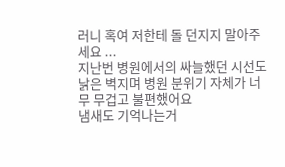러니 혹여 저한테 돌 던지지 말아주세요 ...
지난번 병원에서의 싸늘했던 시선도
낡은 벽지며 병원 분위기 자체가 너무 무겁고 불편했어요
냄새도 기억나는거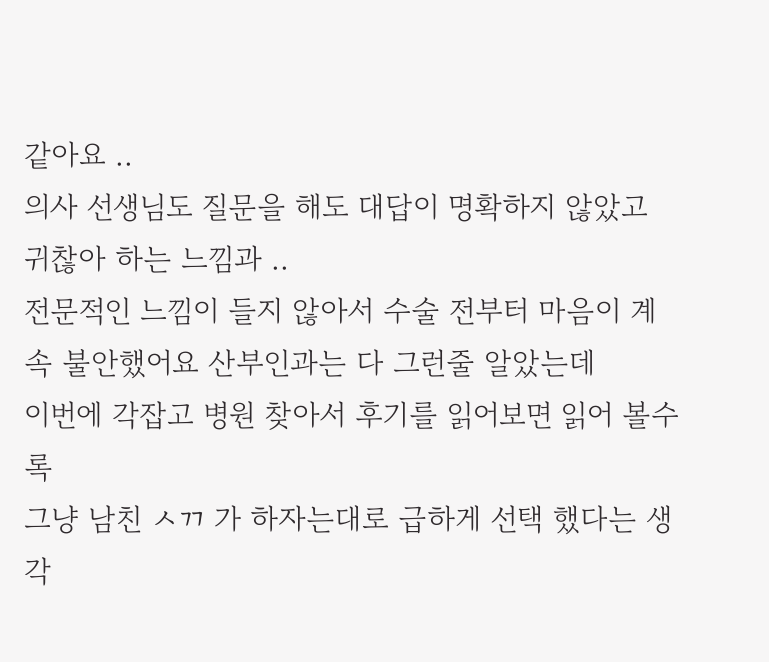같아요 ..
의사 선생님도 질문을 해도 대답이 명확하지 않았고 귀찮아 하는 느낌과 ..
전문적인 느낌이 들지 않아서 수술 전부터 마음이 계속 불안했어요 산부인과는 다 그런줄 알았는데
이번에 각잡고 병원 찾아서 후기를 읽어보면 읽어 볼수록
그냥 남친 ㅅㄲ 가 하자는대로 급하게 선택 했다는 생각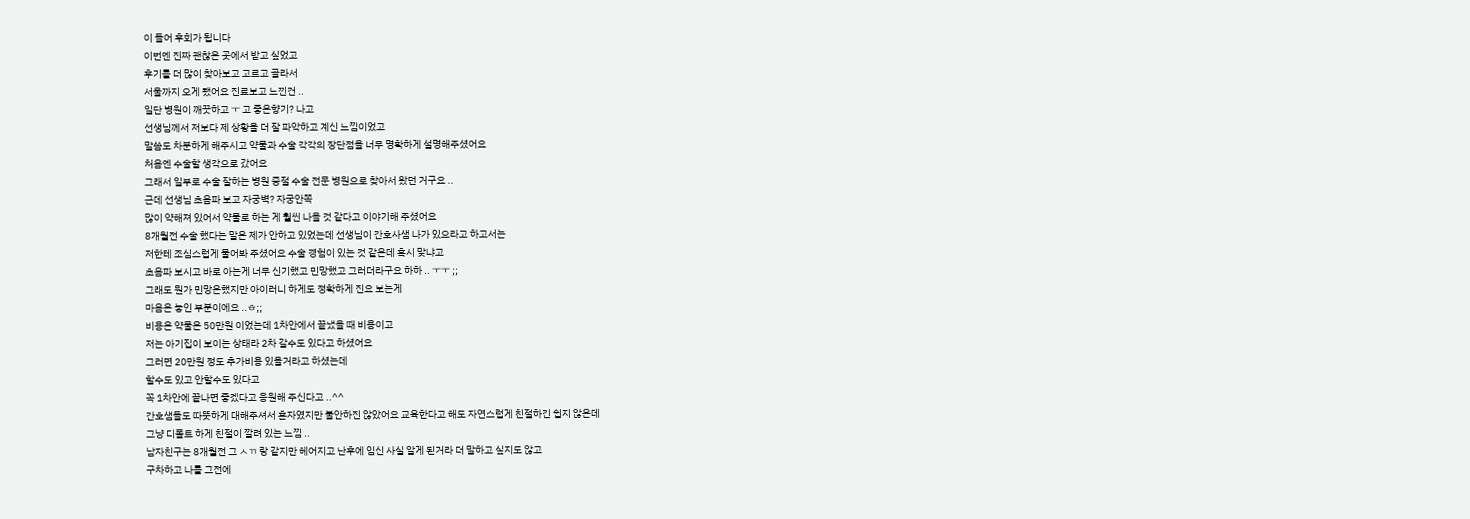이 들어 후회가 됩니다
이번엔 진짜 괜찮은 곳에서 받고 싶었고
후기를 더 많이 찾아보고 고르고 골라서
서울까지 오게 됐어요 진료보고 느낀건 ..
일단 병원이 깨끗하고 ㅜ 고 좋은향기? 나고
선생님께서 저보다 제 상황을 더 잘 파악하고 계신 느낌이었고
말씀도 차분하게 해주시고 약물과 수술 각각의 장단점을 너무 명확하게 설명해주셨어요
처음엔 수술할 생각으로 갔어요
그래서 일부로 수술 잘하는 병원 중절 수술 전문 병원으로 찾아서 왔던 거구요 ..
근데 선생님 초음파 보고 자궁벽? 자궁안쪽
많이 약해져 있어서 약물로 하는 게 훨씬 나을 것 같다고 이야기해 주셨어요
8개월전 수술 했다는 말은 제가 안하고 있었는데 선생님이 간호사샘 나가 있으라고 하고서는
저한테 조심스럽게 물어봐 주셨어요 수술 경험이 있는 것 같은데 혹시 맞냐고
초음파 보시고 바로 아는게 너무 신기했고 민망했고 그러더라구요 하하 .. ㅜㅜ ;;
그래도 뭔가 민망은했지만 아이러니 하게도 정확하게 진요 보는게
마음은 놓인 부분이에요 ..ㅎ;;
비용은 약물은 50만원 이었는데 1차안에서 끝냈을 때 비용이고
저는 아기집이 보이는 상태라 2차 갈수도 있다고 하셨어요
그러면 20만원 정도 추가비용 있을거라고 하셨는데
할수도 있고 안할수도 있다고
꼭 1차안에 끝나면 좋겠다고 응원해 주신다고 ..^^
간호샘들도 따뜻하게 대해주셔서 혼자였지만 불안하진 않았어요 교육한다고 해도 자연스럽게 친절하긴 쉽지 않은데
그냥 디폴트 하게 친절이 깔려 있는 느낌 ..
남자친구는 8개월전 그 ㅅㄲ 랑 같지만 헤어지고 난후에 임신 사실 알게 된거라 더 말하고 싶지도 않고
구차하고 나를 그전에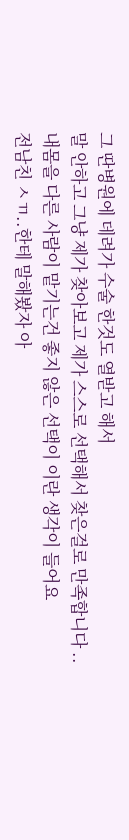그 딴병원에 데려가 수술 한것도 열받고 해서
말 안하고 그냥 제가 찾아보고 제가 스스로 선택해서 찾은걸로 만족합니다 ..
내몸을 다른 사람이 맡기는건 좋지 않은 선택이 이란 생각이 들어요
전남친 ㅅㄲ..한테 말해봤자 아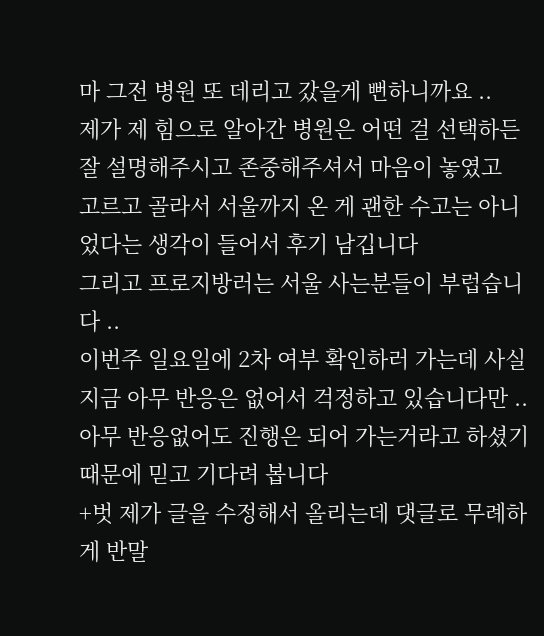마 그전 병원 또 데리고 갔을게 뻔하니까요 ..
제가 제 힘으로 알아간 병원은 어떤 걸 선택하든 잘 설명해주시고 존중해주셔서 마음이 놓였고
고르고 골라서 서울까지 온 게 괜한 수고는 아니었다는 생각이 들어서 후기 남깁니다
그리고 프로지방러는 서울 사는분들이 부럽습니다 ..
이번주 일요일에 2차 여부 확인하러 가는데 사실 지금 아무 반응은 없어서 걱정하고 있습니다만 .. 아무 반응없어도 진행은 되어 가는거라고 하셨기 때문에 믿고 기다려 봅니다
+벗 제가 글을 수정해서 올리는데 댓글로 무례하게 반말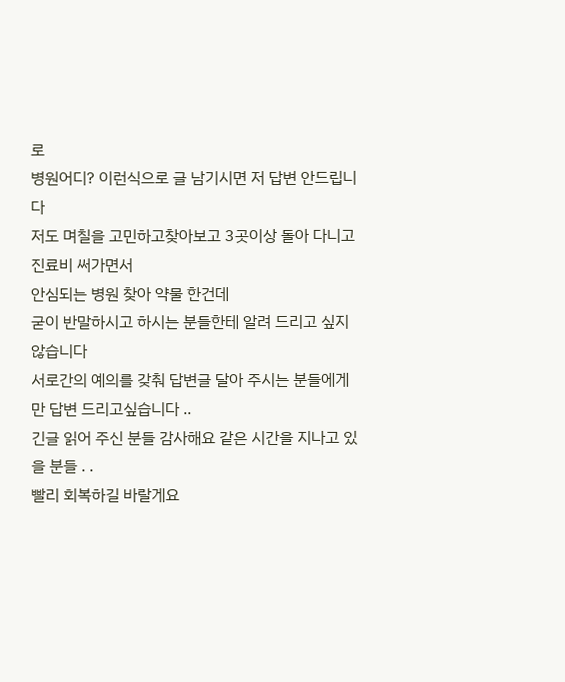로
병원어디? 이런식으로 글 남기시면 저 답변 안드립니다
저도 며칠을 고민하고찾아보고 3곳이상 돌아 다니고 진료비 써가면서
안심되는 병원 찾아 약물 한건데
굳이 반말하시고 하시는 분들한테 알려 드리고 싶지 않습니다
서로간의 예의를 갖춰 답변글 달아 주시는 분들에게만 답변 드리고싶습니다 ..
긴글 읽어 주신 분들 감사해요 같은 시간을 지나고 있을 분들 . .
빨리 회복하길 바랄게요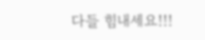다들 힘내세요!!!